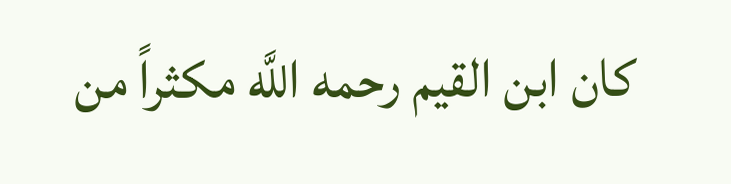كان ابن القيم رحمه اللَّه مكثراً من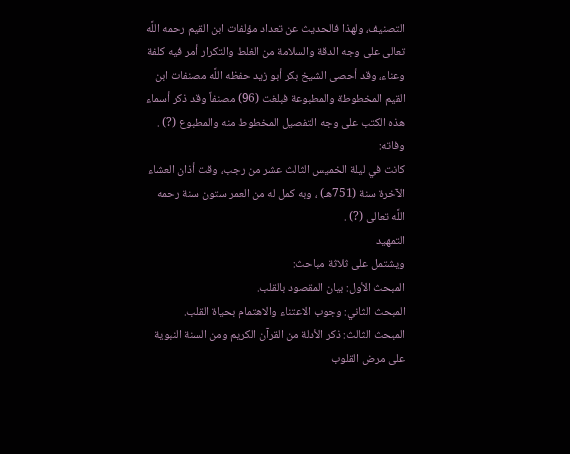التصنيف، ولهذا فالحديث عن تعداد مؤلفات ابن القيم رحمه اللَّه تعالى على وجه الدقة والسلامة من الغلط والتكرار أمر فيه كلفة وعناء، وقد أحصى الشيخ بكر أبو زيد حفظه اللَّه مصنفات ابن القيم المخطوطة والمطبوعة فبلغت (96) مصنفاً وقد ذكر أسماء هذه الكتب على وجه التفصيل المخطوط منه والمطبوع (?) .
وفاته:
كانت في ليلة الخميس الثالث عشر من رجب، وقت أذان العشاء الآخرة سنة (751هـ) ، وبه كمل له من العمر ستون سنة رحمه اللَّه تعالى (?) .
التمهيد
ويشتمل على ثلاثة مباحث:
المبحث الأول: بيان المقصود بالقلب.
المبحث الثاني: وجوب الاعتناء والاهتمام بحياة القلب.
المبحث الثالث: ذكر الأدلة من القرآن الكريم ومن السنة النبوية على مرض القلوب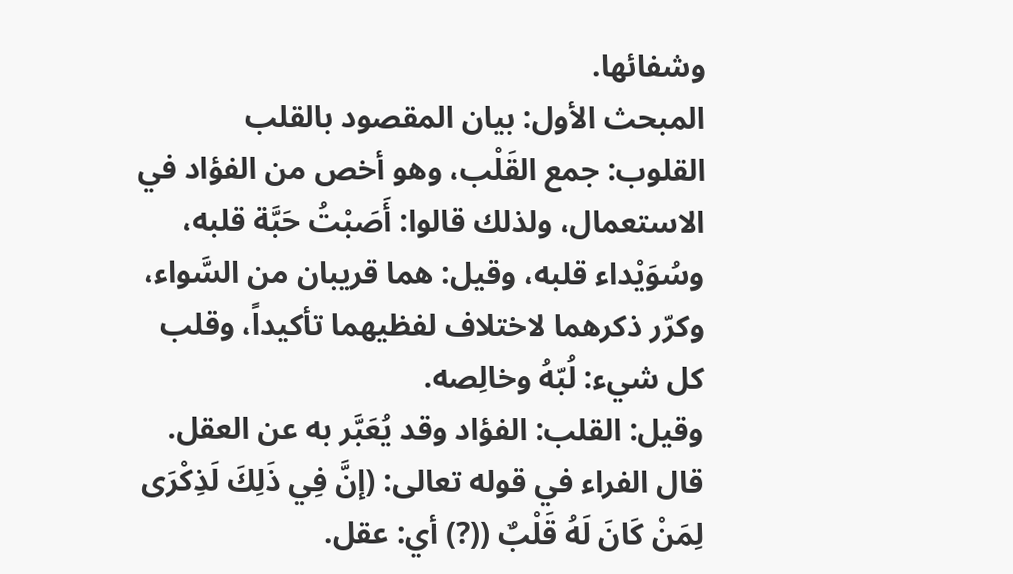وشفائها.
المبحث الأول: بيان المقصود بالقلب
القلوب: جمع القَلْب، وهو أخص من الفؤاد في الاستعمال، ولذلك قالوا: أَصَبْتُ حَبَّة قلبه، وسُوَيْداء قلبه، وقيل: هما قريبان من السَّواء، وكرّر ذكرهما لاختلاف لفظيهما تأكيداً، وقلب كل شيء: لُبّهُ وخالِصه.
وقيل: القلب: الفؤاد وقد يُعَبَّر به عن العقل. قال الفراء في قوله تعالى: (إنَّ فِي ذَلِكَ لَذِكْرَى لِمَنْ كَانَ لَهُ قَلْبٌ ((?) أي: عقل.